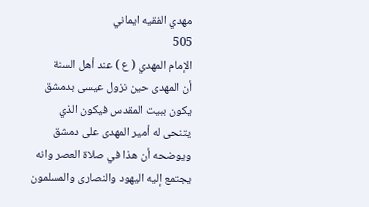مهدي الفقيه ايماني
505
الإمام المهدي ( ع ) عند أهل السنة
أن المهدى حين نزول عيسى بدمشق يكون ببيت المقدس فيكون الذي يتنحى له أمير المهدى على دمشق ويوضحه أن هذا في صلاة العصر وانه يجتمع إليه اليهود والنصارى والمسلمون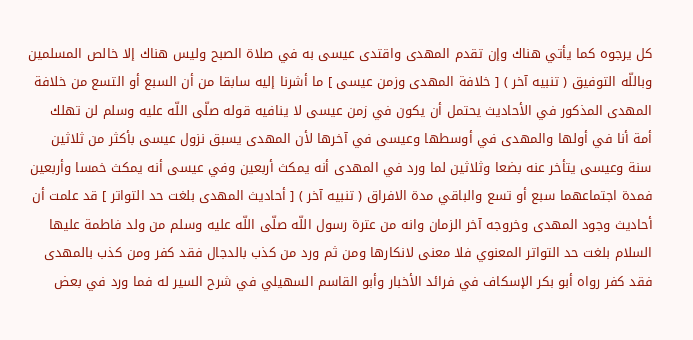كل يرجوه كما يأتي هناك وإن تقدم المهدى واقتدى عيسى به في صلاة الصبح وليس هناك إلا خالص المسلمين وباللّه التوفيق ( تنبيه آخر ) [ خلافة المهدى وزمن عيسى ] ما أشرنا إليه سابقا من أن السبع أو التسع من خلافة المهدى المذكور في الأحاديث يحتمل أن يكون في زمن عيسى لا ينافيه قوله صلّى اللّه عليه وسلم لن تهلك أمة أنا في أولها والمهدى في أوسطها وعيسى في آخرها لأن المهدى يسبق نزول عيسى بأكثر من ثلاثين سنة وعيسى يتأخر عنه بضعا وثلاثين لما ورد في المهدى أنه يمكث أربعين وفي عيسى أنه يمكث خمسا وأربعين فمدة اجتماعهما سبع أو تسع والباقي مدة الافراق ( تنبيه آخر ) [ أحاديث المهدى بلغت حد التواتر ] قد علمت أن أحاديث وجود المهدى وخروجه آخر الزمان وانه من عترة رسول اللّه صلّى اللّه عليه وسلم من ولد فاطمة عليها السلام بلغت حد التواتر المعنوي فلا معنى لانكارها ومن ثم ورد من كذب بالدجال فقد كفر ومن كذب بالمهدى فقد كفر رواه أبو بكر الإسكاف في فرائد الأخبار وأبو القاسم السهيلي في شرح السير له فما ورد في بعض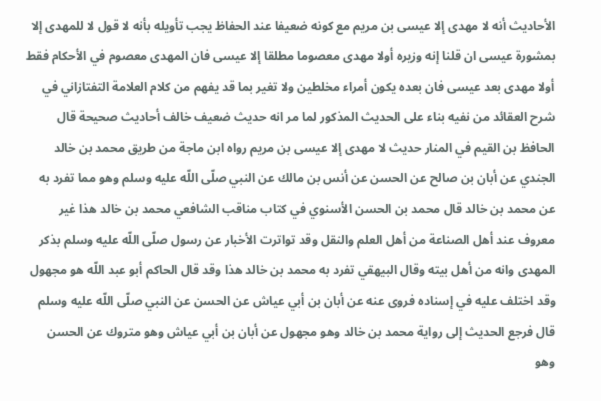الأحاديث أنه لا مهدى إلا عيسى بن مريم مع كونه ضعيفا عند الحفاظ يجب تأويله بأنه لا قول لا للمهدى إلا بمشورة عيسى ان قلنا إنه وزيره أولا مهدى معصوما مطلقا إلا عيسى فان المهدى معصوم في الأحكام فقط أولا مهدى بعد عيسى فان بعده يكون أمراء مخلطين ولا تغير بما قد يفهم من كلام العلامة التفتازاني في شرح العقائد من نفيه بناء على الحديث المذكور لما مر انه حديث ضعيف خالف أحاديث صحيحة قال الحافظ بن القيم في المنار حديث لا مهدى إلا عيسى بن مريم رواه ابن ماجة من طريق محمد بن خالد الجندي عن أبان بن صالح عن الحسن عن أنس بن مالك عن النبي صلّى اللّه عليه وسلم وهو مما تفرد به عن محمد بن خالد قال محمد بن الحسن الأسنوي في كتاب مناقب الشافعي محمد بن خالد هذا غير معروف عند أهل الصناعة من أهل العلم والنقل وقد تواترت الأخبار عن رسول صلّى اللّه عليه وسلم بذكر المهدى وانه من أهل بيته وقال البيهقي تفرد به محمد بن خالد هذا وقد قال الحاكم أبو عبد اللّه هو مجهول وقد اختلف عليه في إسناده فروى عنه عن أبان بن أبي عياش عن الحسن عن النبي صلّى اللّه عليه وسلم قال فرجع الحديث إلى رواية محمد بن خالد وهو مجهول عن أبان بن أبي عياش وهو متروك عن الحسن وهو